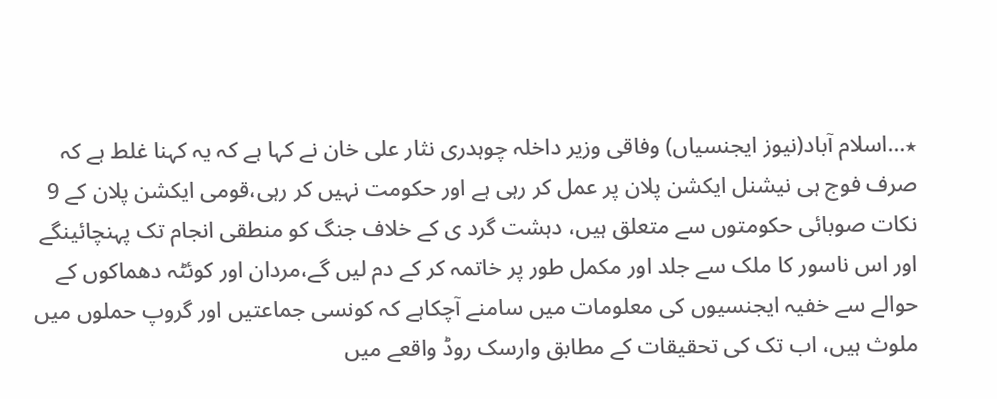٭…اسلام آباد(نیوز ایجنسیاں) وفاقی وزیر داخلہ چوہدری نثار علی خان نے کہا ہے کہ یہ کہنا غلط ہے کہ صرف فوج ہی نیشنل ایکشن پلان پر عمل کر رہی ہے اور حکومت نہیں کر رہی،قومی ایکشن پلان کے 9 نکات صوبائی حکومتوں سے متعلق ہیں، دہشت گرد ی کے خلاف جنگ کو منطقی انجام تک پہنچائینگے اور اس ناسور کا ملک سے جلد اور مکمل طور پر خاتمہ کر کے دم لیں گے،مردان اور کوئٹہ دھماکوں کے حوالے سے خفیہ ایجنسیوں کی معلومات میں سامنے آچکاہے کہ کونسی جماعتیں اور گروپ حملوں میں ملوث ہیں، اب تک کی تحقیقات کے مطابق وارسک روڈ واقعے میں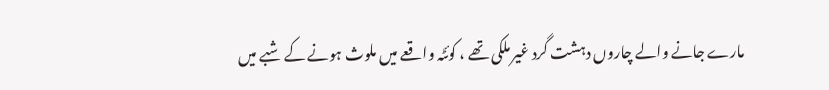مارے جانے والے چاروں دہشت گرد غیر ملکی تھے ، کوئٹہ واقعے میں ملوث ہونے کے شبے میں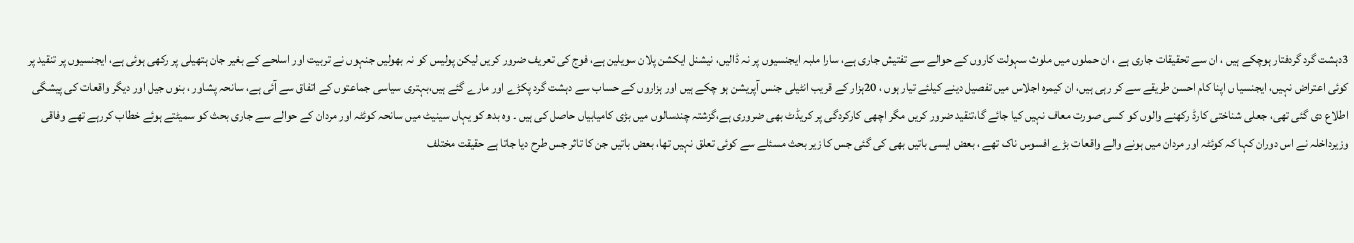3دہشت گرد گردفتار ہوچکے ہیں ، ان سے تحقیقات جاری ہے ، ان حملوں میں ملوث سہولت کاروں کے حوالے سے تفتیش جاری ہے، سارا ملبہ ایجنسیوں پر نہ ڈالیں، نیشنل ایکشن پلان سویلین ہے، فوج کی تعریف ضرور کریں لیکن پولیس کو نہ بھولیں جنہوں نے تربیت اور اسلحے کے بغیر جان ہتھیلی پر رکھی ہوئی ہے، ایجنسیوں پر تنقید پر کوئی اعتراض نہیں، ایجنسیا ں اپنا کام احسن طریقے سے کر رہی ہیں، ان کیمرہ اجلاس میں تفصیل دینے کیلئے تیار ہوں ، 20ہزار کے قریب انٹیلی جنس آپریشن ہو چکے ہیں اور ہزاروں کے حساب سے دہشت گرد پکڑے اور مارے گئے ہیں،بہتری سیاسی جماعتوں کے اتفاق سے آئی ہے، سانحہ پشاور ، بنوں جیل اور دیگر واقعات کی پیشگی اطلاع دی گئی تھی، جعلی شناختی کارڈ رکھنے والوں کو کسی صورت معاف نہیں کیا جائے گا،تنقید ضرور کریں مگر اچھی کارکردگی پر کریڈٹ بھی ضروری ہے،گزشتہ چندسالوں میں بڑی کامیابیاں حاصل کی ہیں ۔ وہ بدھ کو یہاں سینیٹ میں سانحہ کوئٹہ اور مردان کے حوالے سے جاری بحث کو سمیٹتے ہوئے خطاب کررہے تھے وفاقی وزیرداخلہ نے اس دوران کہا کہ کوئٹہ اور مردان میں ہونے والے واقعات بڑے افسوس ناک تھے ، بعض ایسی باتیں بھی کی گئی جس کا زیر بحث مسئلے سے کوئی تعلق نہیں تھا، بعض باتیں جن کا تاثر جس طرح دیا جاتا ہے حقیقت مختلف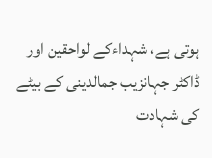ہوتی ہے، شہداءکے لواحقین اور ڈاکٹر جہانزیب جمالدینی کے بیٹے کی شہادت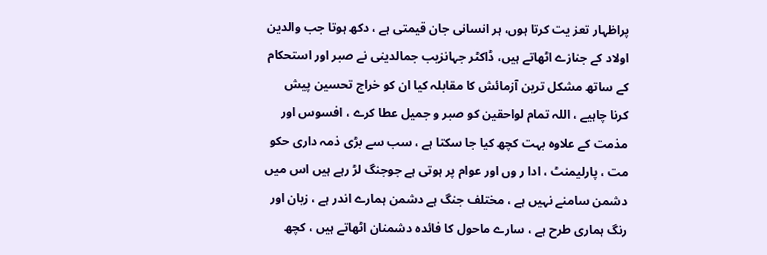پراظہار تعز یت کرتا ہوں، ہر انسانی جان قیمتی ہے ، دکھ ہوتا جب والدین اولاد کے جنازے اٹھاتے ہیں، ڈاکٹر جہانزیب جمالدینی نے صبر اور استحکام کے ساتھ مشکل ترین آزمائش کا مقابلہ کیا ان کو خراج تحسین پیش کرنا چاہیے ، اللہ تمام لواحقین کو صبر و جمیل عطا کرے ، افسوس اور مذمت کے علاوہ بہت کچھ کیا جا سکتا ہے ، سب سے بڑی ذمہ داری حکو مت ، پارلیمنٹ ، ادا ر وں اور عوام پر ہوتی ہے جوجنگ لڑ رہے ہیں اس میں دشمن سامنے نہیں ہے ، مختلف جنگ ہے دشمن ہمارے اندر ہے ، زبان اور رنگ ہماری طرح ہے ، سارے ماحول کا فائدہ دشمنان اٹھاتے ہیں ، کچھ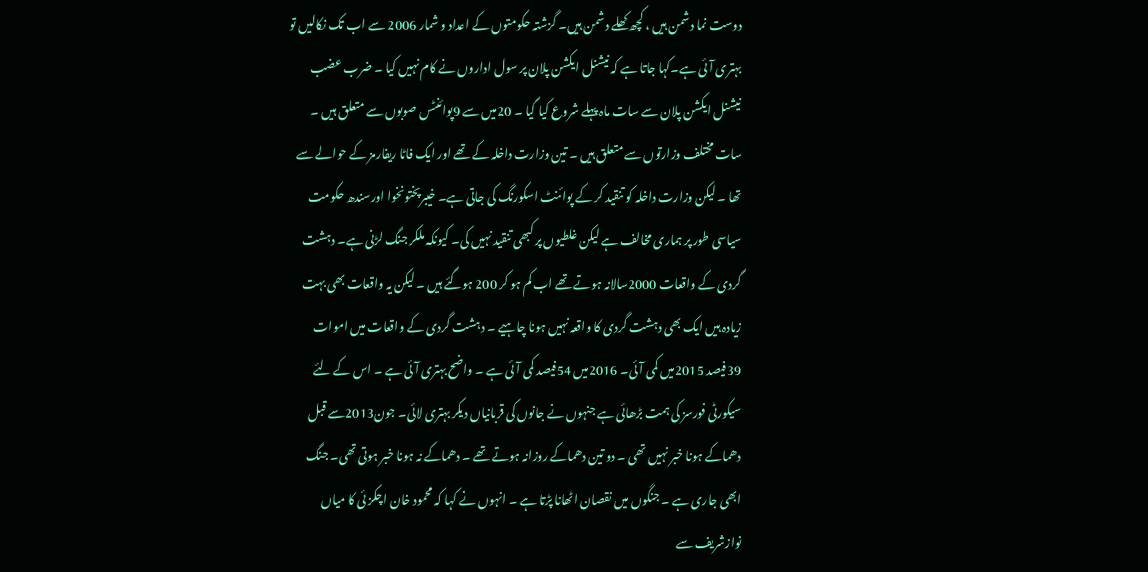دوست نما دشمن ہیں ، کچھ کھلے دشمن ہیں۔ گزشتہ حکومتوں کے اعداد و شمار 2006 سے اب تک نکالیں تو بہتری آئی ہے۔کہا جاتا ہے کہ نیشنل ایکشن پلان پر سول اداروں نے کام نہیں کیا ۔ ضرب عضب نیشنل ایکشن پلان سے سات ماہ پہلے شروع کیا گیا ۔ 20میں سے 9پوائنٹس صوبوں سے متعلق ہیں ۔ سات مختلف وزارتوں سے متعلق ہیں ۔ تین وزارت داخلہ کے تھے اور ایک فاٹا ریفارمز کے حوالے سے تھا ۔ لیکن وزارت داخلہ کو تنقید کر کے پوائنٹ اسکورنگ کی جاتی ہے۔ خیبرپختونخوا اورسندھ حکومت سیاسی طور پر ہماری مخالف ہے لیکن غلطیوں پر کبھی تنقید نہیں کی۔ کیونکہ ملکر جنگ لڑنی ہے۔ دہشت گردی کے واقعات 2000سالانہ ہوتے تھے اب کم ہو کر 200 ہوگئے ہیں ۔ لیکن یہ واقعات بھی بہت زیادہ ہیں ایک بھی دہشت گردی کا واقعہ نہیں ہونا چاہیے ۔ دہشت گردی کے واقعات میں اموات 39فیصد 2015میں کمی آئی۔ 2016میں 54فیصد کمی آئی ہے ۔ واضح بہتری آئی ہے ۔ اس کے لئے سیکورٹی فورسز کی ہمت بڑھائی ہے جنہوں نے جانوں کی قربانیاں دیکر بہتری لائی۔ جون2013سے قبل دھماکے ہونا خبر نہیں تھی ۔ دو تین دھماکے روزانہ ہوتے تھے ۔ دھماکے نہ ہونا خبر ہوتی تھی۔ جنگ ابھی جاری ہے ۔ جنگوں میں نقصان اٹھانا پڑتا ہے ۔ انہوں نے کہا کہ محمود خان اچکز ئی کا میاں نوازشریف سے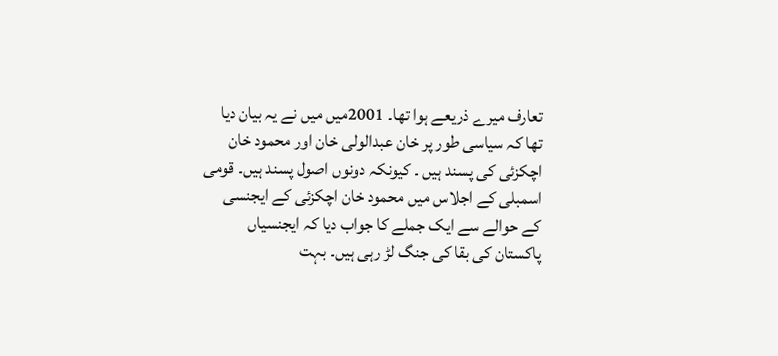تعارف میرے ذریعے ہوا تھا۔ 2001میں میں نے یہ بیان دیا تھا کہ سیاسی طور پر خان عبدالولی خان اور محمود خان اچکزئی کی پسند ہیں ۔ کیونکہ دونوں اصول پسند ہیں۔ قومی اسمبلی کے اجلاس میں محمود خان اچکزئی کے ایجنسی کے حوالے سے ایک جملے کا جواب دیا کہ ایجنسیاں پاکستان کی بقا کی جنگ لڑ رہی ہیں۔ بہت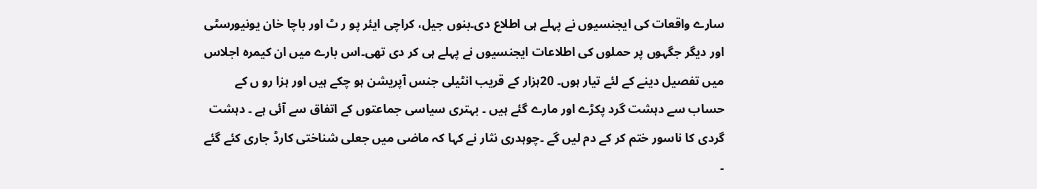سارے واقعات کی ایجنسیوں نے پہلے ہی اطلاع دی۔بنوں جیل، کراچی ایئر پو ر ٹ اور باچا خان یونیورسٹی اور دیگر جگہوں پر حملوں کی اطلاعات ایجنسیوں نے پہلے ہی کر دی تھی۔اس بارے میں ان کیمرہ اجلاس میں تفصیل دینے کے لئے تیار ہوں۔ 20ہزار کے قریب انٹیلی جنس آپریشن ہو چکے ہیں اور ہزا رو ں کے حساب سے دہشت گرد پکڑے اور مارے گئے ہیں ۔ بہتری سیاسی جماعتوں کے اتفاق سے آئی ہے ۔ دہشت گردی کا ناسور ختم کر کے دم لیں گے ۔چوہدری نثار نے کہا کہ ماضی میں جعلی شناختی کارڈ جاری کئے گئے ۔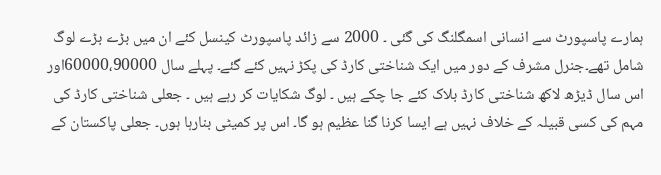ہمارے پاسپورٹ سے انسانی اسمگلنگ کی گئی ۔ 2000 سے زائد پاسپورٹ کینسل کئے ان میں بڑے بڑے لوگ شامل تھے۔جنرل مشرف کے دور میں ایک شناختی کارڈ کی پکڑ نہیں کئے گئے۔ پہلے سال 60000،90000اور اس سال ڈیڑھ لاکھ شناختی کارڈ بلاک کئے جا چکے ہیں ۔ لوگ شکایات کر رہے ہیں ۔ جعلی شناختی کارڈ کی مہم کی کسی قبیلہ کے خلاف نہیں ہے ایسا کرنا گنا عظیم ہو گا۔ اس پر کمیٹی بنارہا ہوں۔ جعلی پاکستان کے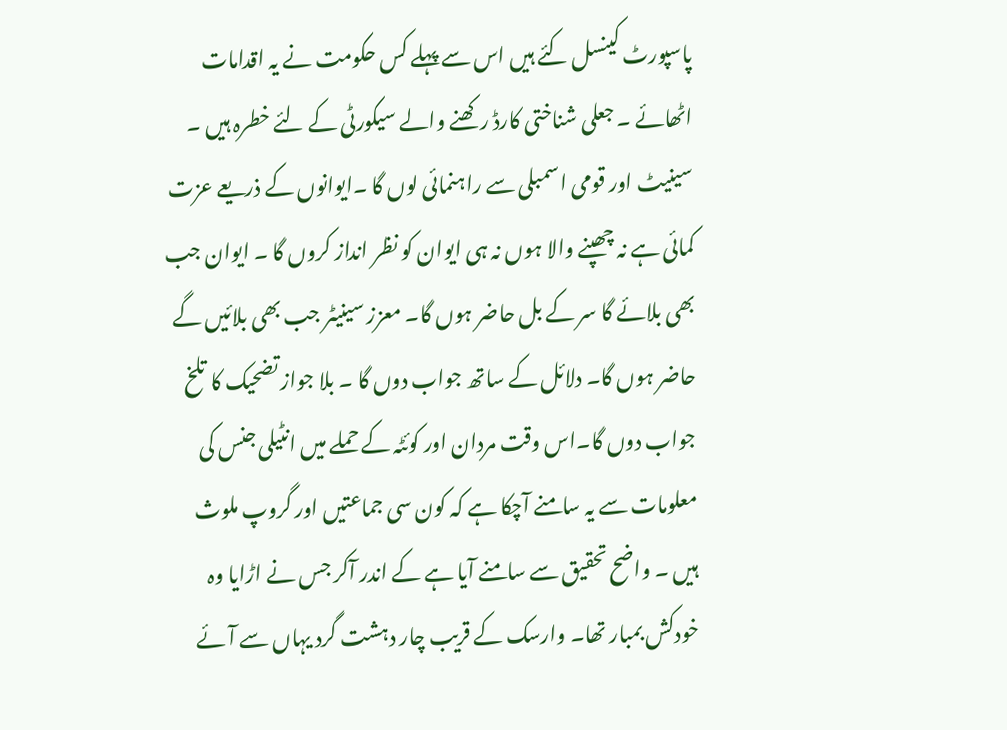پاسپورٹ کینسل کئے ہیں اس سے پہلے کس حکومت نے یہ اقدامات اٹھائے ۔ جعلی شناختی کارڈ رکھنے والے سیکورٹی کے لئے خطرہ ہیں ۔ سینیٹ اور قومی اسمبلی سے راہنمائی لوں گا ۔ایوانوں کے ذریعے عزت کمائی ہے نہ چھپنے والا ہوں نہ ہی ایوان کو نظر انداز کروں گا ۔ ایوان جب بھی بلائے گا سر کے بل حاضر ہوں گا۔ معزز سینیٹر جب بھی بلائیں گے حاضر ہوں گا۔ دلائل کے ساتھ جواب دوں گا ۔ بلا جواز تضحیک کا تلخ جواب دوں گا۔اس وقت مردان اور کوئٹہ کے حملے میں انٹیلی جنس کی معلومات سے یہ سامنے آچکا ہے کہ کون سی جماعتیں اور گروپ ملوث ہیں ۔ واضح تحقیق سے سامنے آیا ہے کے اندر آکر جس نے اڑایا وہ خودکش بمبار تھا۔ وارسک کے قریب چار دہشت گرد یہاں سے آئے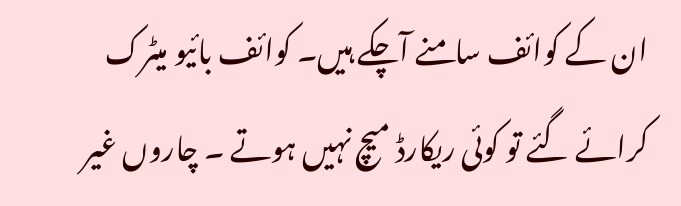ان کے کوائف سامنے آچکے ہیں۔ کوائف بائیو میٹرک کرائے گئے تو کوئی ریکارڈ میچ نہیں ہوتے ۔ چاروں غیر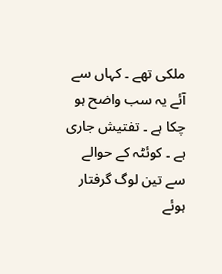ملکی تھے ۔ کہاں سے آئے یہ سب واضح ہو چکا ہے ۔ تفتیش جاری ہے ۔ کوئٹہ کے حوالے سے تین لوگ گرفتار ہوئے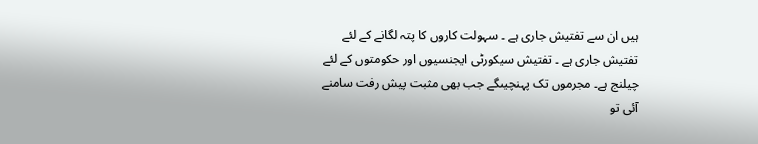ہیں ان سے تفتیش جاری ہے ۔ سہولت کاروں کا پتہ لگانے کے لئے تفتیش جاری ہے ۔ تفتیش سیکورٹی ایجنسیوں اور حکومتوں کے لئے چیلنج ہے۔ مجرموں تک پہنچیںگے جب بھی مثبت پیش رفت سامنے آئی تو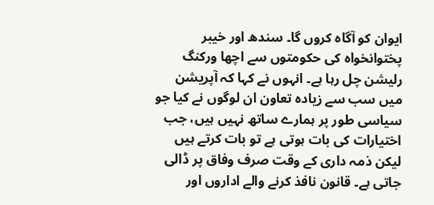ایوان کو آگاہ کروں گا۔ سندھ اور خیبر پختوانخواہ کی حکومتوں سے اچھا ورکنگ رلیشن چل رہا ہے۔ انہوں نے کہا کہ آپریشن میں سب سے زیادہ تعاون ان لوگوں نے کیا جو سیاسی طور پر ہمارے ساتھ نہیں ہیں، جب اختیارات کی بات ہوتی ہے تو بات کرتے ہیں لیکن ذمہ داری کے وقت صرف وفاق پر ڈالی جاتی ہے۔ قانون نافذ کرنے والے اداروں اور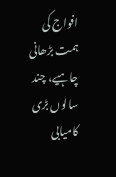افواج کی ہمت بڑھانی چاہیے، چند سالوں بڑی کامیابی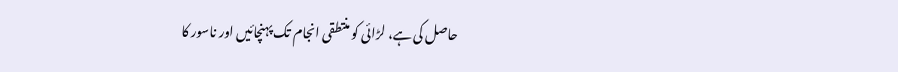حاصل کی ہے، لڑائی کو منتطقی انجام تک پہنچائیں اور ناسور کا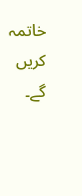خاتمہ کریں گے۔